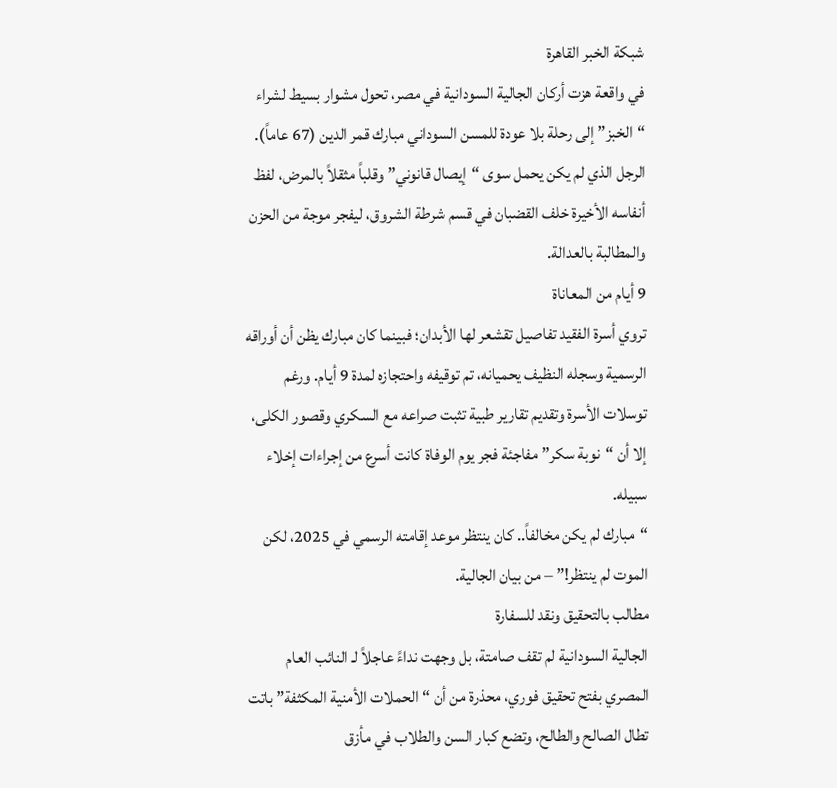شبكة الخبر القاهرة
في واقعة هزت أركان الجالية السودانية في مصر، تحول مشوار بسيط لشراء “الخبز” إلى رحلة بلا عودة للمسن السوداني مبارك قمر الدين (67 عاماً). الرجل الذي لم يكن يحمل سوى “إيصال قانوني” وقلباً مثقلاً بالمرض، لفظ أنفاسه الأخيرة خلف القضبان في قسم شرطة الشروق، ليفجر موجة من الحزن والمطالبة بالعدالة.
9 أيام من المعاناة
تروي أسرة الفقيد تفاصيل تقشعر لها الأبدان؛ فبينما كان مبارك يظن أن أوراقه الرسمية وسجله النظيف يحميانه، تم توقيفه واحتجازه لمدة 9 أيام. ورغم توسلات الأسرة وتقديم تقارير طبية تثبت صراعه مع السكري وقصور الكلى، إلا أن “نوبة سكر” مفاجئة فجر يوم الوفاة كانت أسرع من إجراءات إخلاء سبيله.
“مبارك لم يكن مخالفاً.. كان ينتظر موعد إقامته الرسمي في 2025، لكن الموت لم ينتظر!” – من بيان الجالية.
مطالب بالتحقيق ونقد للسفارة
الجالية السودانية لم تقف صامتة، بل وجهت نداءً عاجلاً لـ النائب العام المصري بفتح تحقيق فوري، محذرة من أن “الحملات الأمنية المكثفة” باتت تطال الصالح والطالح، وتضع كبار السن والطلاب في مأزق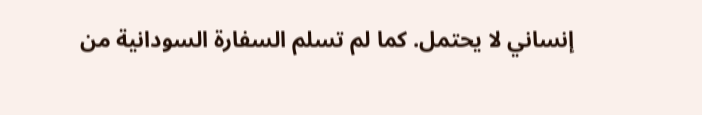إنساني لا يحتمل. كما لم تسلم السفارة السودانية من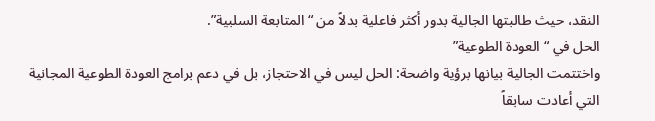النقد، حيث طالبتها الجالية بدور أكثر فاعلية بدلاً من “المتابعة السلبية”.
الحل في “العودة الطوعية”
واختتمت الجالية بيانها برؤية واضحة: الحل ليس في الاحتجاز، بل في دعم برامج العودة الطوعية المجانية التي أعادت سابقاً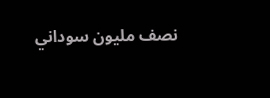نصف مليون سوداني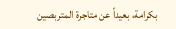بكرامة، بعيداً عن متاجرة المتربصين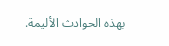بهذه الحوادث الأليمة.